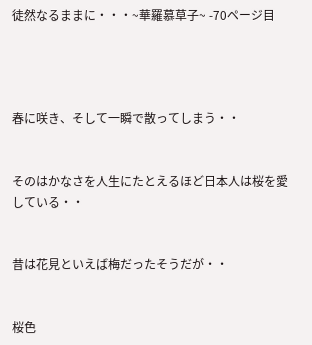徒然なるままに・・・~華羅慕草子~ -70ページ目




春に咲き、そして一瞬で散ってしまう・・


そのはかなさを人生にたとえるほど日本人は桜を愛している・・


昔は花見といえば梅だったそうだが・・


桜色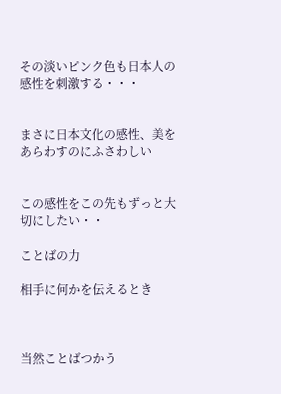その淡いピンク色も日本人の感性を刺激する・・・


まさに日本文化の感性、美をあらわすのにふさわしい


この感性をこの先もずっと大切にしたい・・

ことばの力

相手に何かを伝えるとき



当然ことばつかう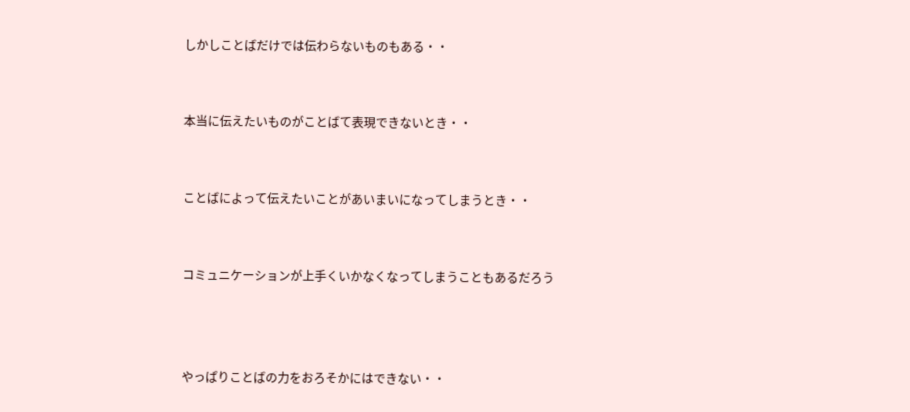しかしことばだけでは伝わらないものもある・・


本当に伝えたいものがことばて表現できないとき・・


ことばによって伝えたいことがあいまいになってしまうとき・・


コミュニケーションが上手くいかなくなってしまうこともあるだろう



やっぱりことばの力をおろそかにはできない・・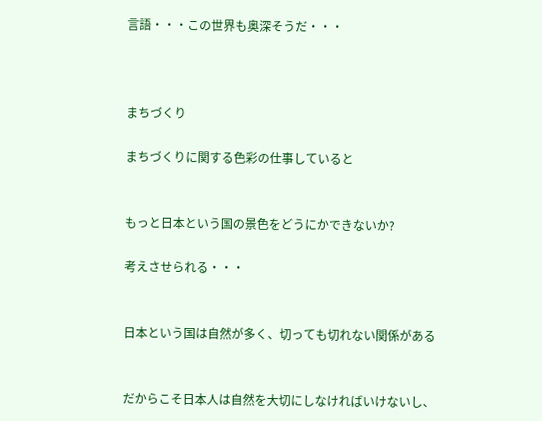言語・・・この世界も奥深そうだ・・・



まちづくり

まちづくりに関する色彩の仕事していると


もっと日本という国の景色をどうにかできないか?

考えさせられる・・・


日本という国は自然が多く、切っても切れない関係がある


だからこそ日本人は自然を大切にしなければいけないし、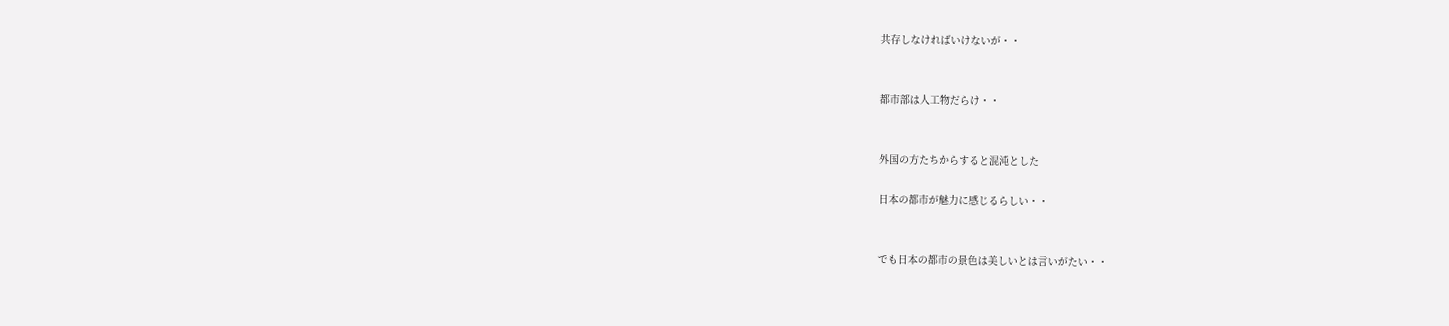共存しなければいけないが・・


都市部は人工物だらけ・・


外国の方たちからすると混沌とした

日本の都市が魅力に感じるらしい・・


でも日本の都市の景色は美しいとは言いがたい・・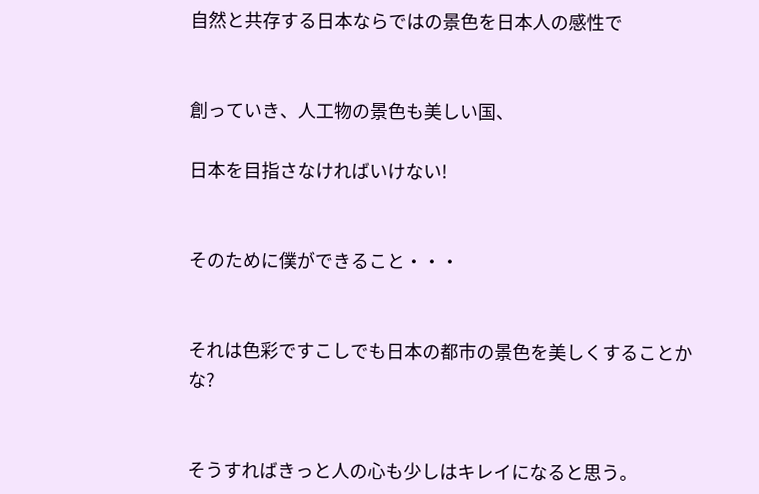自然と共存する日本ならではの景色を日本人の感性で


創っていき、人工物の景色も美しい国、

日本を目指さなければいけない!


そのために僕ができること・・・


それは色彩ですこしでも日本の都市の景色を美しくすることかな?


そうすればきっと人の心も少しはキレイになると思う。